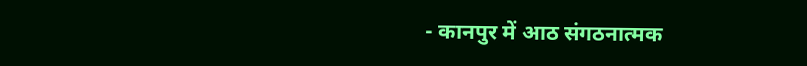- कानपुर में आठ संगठनात्मक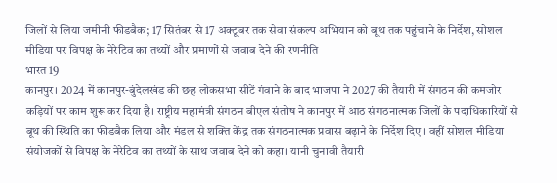जिलों से लिया जमीनी फीडबैक; 17 सितंबर से 17 अक्टूबर तक सेवा संकल्प अभियान को बूथ तक पहुंचाने के निर्देश, सोशल मीडिया पर विपक्ष के नेरेटिव का तथ्यों और प्रमाणों से जवाब देने की रणनीति
भारत 19
कानपुर। 2024 में कानपुर-बुंदेलखंड की छह लोकसभा सीटें गंवाने के बाद भाजपा ने 2027 की तैयारी में संगठन की कमजोर कड़ियों पर काम शुरू कर दिया है। राष्ट्रीय महामंत्री संगठन बीएल संतोष ने कानपुर में आठ संगठनात्मक जिलों के पदाधिकारियों से बूथ की स्थिति का फीडबैक लिया और मंडल से शक्ति केंद्र तक संगठनात्मक प्रवास बढ़ाने के निर्देश दिए। वहीं सोशल मीडिया संयोजकों से विपक्ष के नेरेटिव का तथ्यों के साथ जवाब देने को कहा। यानी चुनावी तैयारी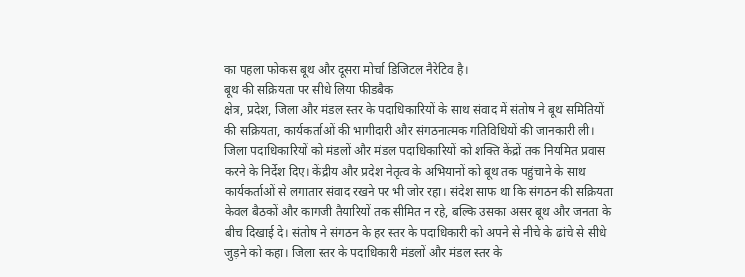का पहला फोकस बूथ और दूसरा मोर्चा डिजिटल नैरेटिव है।
बूथ की सक्रियता पर सीधे लिया फीडबैक
क्षेत्र, प्रदेश, जिला और मंडल स्तर के पदाधिकारियों के साथ संवाद में संतोष ने बूथ समितियों की सक्रियता, कार्यकर्ताओं की भागीदारी और संगठनात्मक गतिविधियों की जानकारी ली। जिला पदाधिकारियों को मंडलों और मंडल पदाधिकारियों को शक्ति केंद्रों तक नियमित प्रवास करने के निर्देश दिए। केंद्रीय और प्रदेश नेतृत्व के अभियानों को बूथ तक पहुंचाने के साथ कार्यकर्ताओं से लगातार संवाद रखने पर भी जोर रहा। संदेश साफ था कि संगठन की सक्रियता केवल बैठकों और कागजी तैयारियों तक सीमित न रहे, बल्कि उसका असर बूथ और जनता के बीच दिखाई दे। संतोष ने संगठन के हर स्तर के पदाधिकारी को अपने से नीचे के ढांचे से सीधे जुड़ने को कहा। जिला स्तर के पदाधिकारी मंडलों और मंडल स्तर के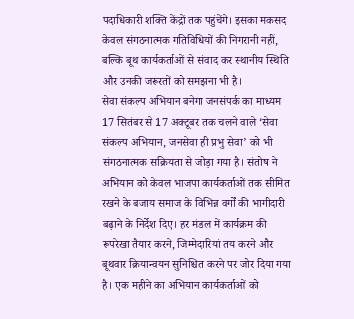पदाधिकारी शक्ति केंद्रों तक पहुंचेंगे। इसका मकसद केवल संगठनात्मक गतिविधियों की निगरानी नहीं, बल्कि बूथ कार्यकर्ताओं से संवाद कर स्थानीय स्थिति और उनकी जरूरतों को समझना भी है।
सेवा संकल्प अभियान बनेगा जनसंपर्क का माध्यम
17 सितंबर से 17 अक्टूबर तक चलने वाले ‘सेवा संकल्प अभियान, जनसेवा ही प्रभु सेवा’ को भी संगठनात्मक सक्रियता से जोड़ा गया है। संतोष ने अभियान को केवल भाजपा कार्यकर्ताओं तक सीमित रखने के बजाय समाज के विभिन्न वर्गों की भागीदारी बढ़ाने के निर्देश दिए। हर मंडल में कार्यक्रम की रूपरेखा तैयार करने, जिम्मेदारियां तय करने और बूथवार क्रियान्वयन सुनिश्चित करने पर जोर दिया गया है। एक महीने का अभियान कार्यकर्ताओं को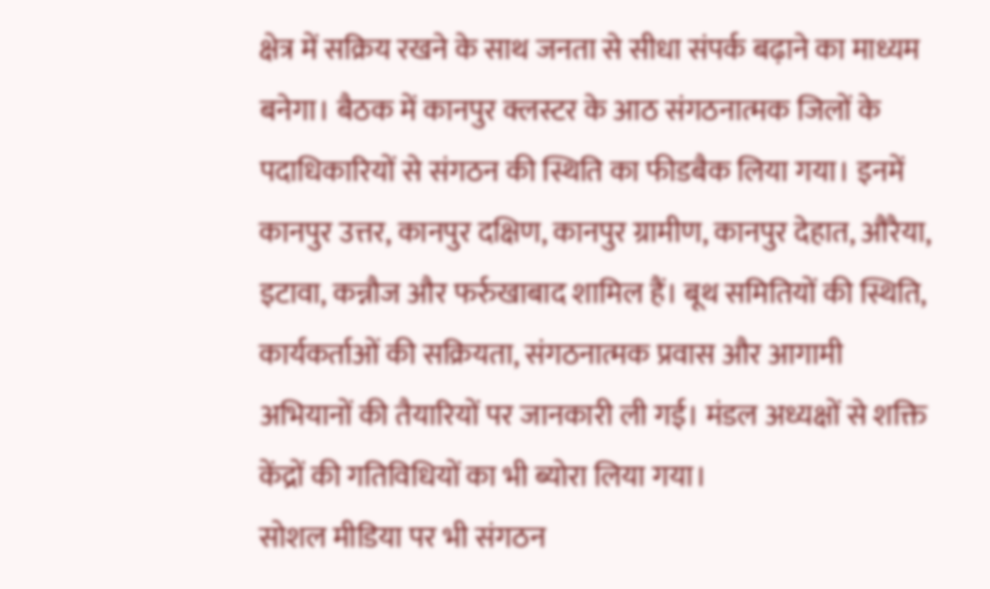क्षेत्र में सक्रिय रखने के साथ जनता से सीधा संपर्क बढ़ाने का माध्यम बनेगा। बैठक में कानपुर क्लस्टर के आठ संगठनात्मक जिलों के पदाधिकारियों से संगठन की स्थिति का फीडबैक लिया गया। इनमें कानपुर उत्तर, कानपुर दक्षिण, कानपुर ग्रामीण, कानपुर देहात, औरैया, इटावा, कन्नौज और फर्रुखाबाद शामिल हैं। बूथ समितियों की स्थिति, कार्यकर्ताओं की सक्रियता, संगठनात्मक प्रवास और आगामी अभियानों की तैयारियों पर जानकारी ली गई। मंडल अध्यक्षों से शक्ति केंद्रों की गतिविधियों का भी ब्योरा लिया गया।
सोशल मीडिया पर भी संगठन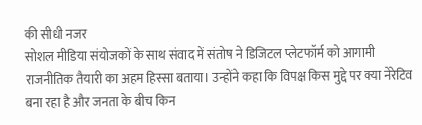की सीधी नजर
सोशल मीडिया संयोजकों के साथ संवाद में संतोष ने डिजिटल प्लेटफॉर्म को आगामी राजनीतिक तैयारी का अहम हिस्सा बताया। उन्होंने कहा कि विपक्ष किस मुद्दे पर क्या नेरेटिव बना रहा है और जनता के बीच किन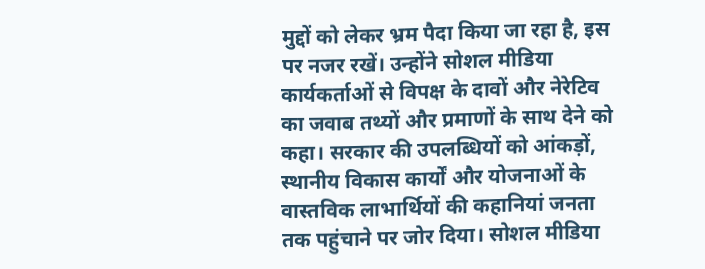मुद्दों को लेकर भ्रम पैदा किया जा रहा है, इस पर नजर रखें। उन्होंने सोशल मीडिया कार्यकर्ताओं से विपक्ष के दावों और नेरेटिव का जवाब तथ्यों और प्रमाणों के साथ देने को कहा। सरकार की उपलब्धियों को आंकड़ों, स्थानीय विकास कार्यों और योजनाओं के वास्तविक लाभार्थियों की कहानियां जनता तक पहुंचाने पर जोर दिया। सोशल मीडिया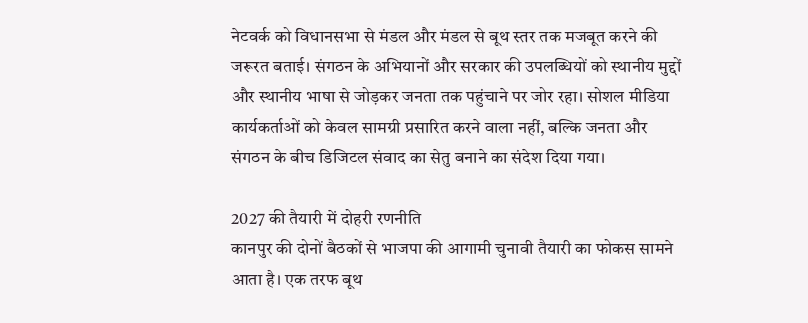नेटवर्क को विधानसभा से मंडल और मंडल से बूथ स्तर तक मजबूत करने की जरूरत बताई। संगठन के अभियानों और सरकार की उपलब्धियों को स्थानीय मुद्दों और स्थानीय भाषा से जोड़कर जनता तक पहुंचाने पर जोर रहा। सोशल मीडिया कार्यकर्ताओं को केवल सामग्री प्रसारित करने वाला नहीं, बल्कि जनता और संगठन के बीच डिजिटल संवाद का सेतु बनाने का संदेश दिया गया।

2027 की तैयारी में दोहरी रणनीति
कानपुर की दोनों बैठकों से भाजपा की आगामी चुनावी तैयारी का फोकस सामने आता है। एक तरफ बूथ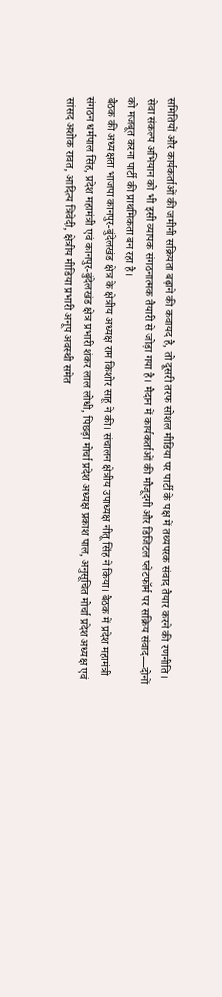समितियों और कार्यकर्ताओं की जमीनी सक्रियता बढ़ाने की कवायद है, तो दूसरी तरफ सोशल मीडिया पर पार्टी के पक्ष में तथ्यपरक संवाद तैयार करने की रणनीति। सेवा संकल्प अभियान को भी इसी व्यापक संगठनात्मक तैयारी से जोड़ा गया है। मैदान में कार्यकर्ताओं की मौजूदगी और डिजिटल प्लेटफॉर्म पर सक्रिय संवाद—दोनों को मजबूत करना पार्टी की प्राथमिकता बन रहा है।
बैठक की अध्यक्षता भाजपा कानपुर-बुंदेलखंड क्षेत्र के क्षेत्रीय अध्यक्ष राम किशोर साहू ने की। संचालन क्षेत्रीय उपाध्यक्ष नीतू सिंह ने किया। बैठक में प्रदेश महामंत्री संगठन धर्मपाल सिंह, प्रदेश महामंत्री एवं कानपुर-बुंदेलखंड क्षेत्र प्रभारी शंकर लाल लोधी, पिछड़ा मोर्चा प्रदेश अध्यक्ष प्रकाश पाल, अनुसूचित मोर्चा प्रदेश अध्यक्ष एवं सांसद अशोक रावत, आदित्य त्रिवेदी, क्षेत्रीय मीडिया प्रभारी अनूप अवस्थी समेत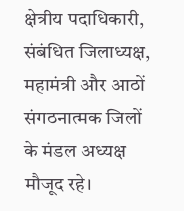क्षेत्रीय पदाधिकारी, संबंधित जिलाध्यक्ष, महामंत्री और आठों संगठनात्मक जिलों के मंडल अध्यक्ष मौजूद रहे।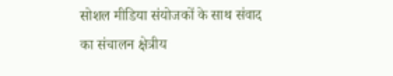सोशल मीडिया संयोजकों के साथ संवाद का संचालन क्षेत्रीय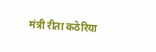मंत्री रीता कठेरिया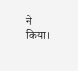ने किया।